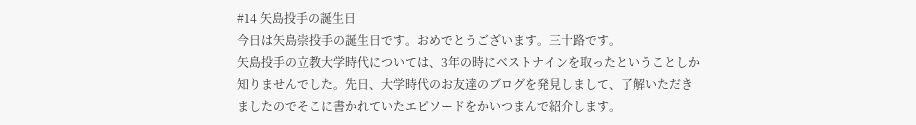#14 矢島投手の誕生日
今日は矢島崇投手の誕生日です。おめでとうございます。三十路です。
矢島投手の立教大学時代については、3年の時にベストナインを取ったということしか知りませんでした。先日、大学時代のお友達のブログを発見しまして、了解いただきましたのでそこに書かれていたエピソードをかいつまんで紹介します。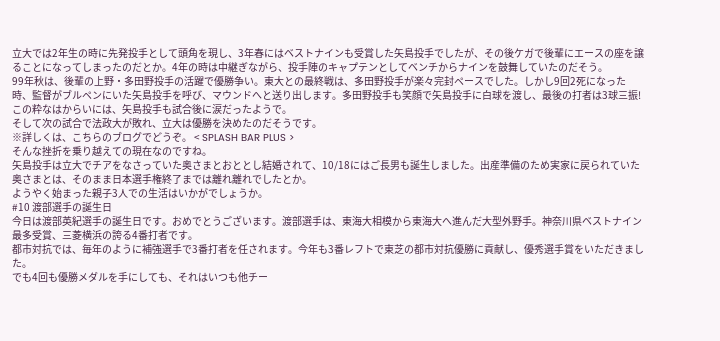立大では2年生の時に先発投手として頭角を現し、3年春にはベストナインも受賞した矢島投手でしたが、その後ケガで後輩にエースの座を譲ることになってしまったのだとか。4年の時は中継ぎながら、投手陣のキャプテンとしてベンチからナインを鼓舞していたのだそう。
99年秋は、後輩の上野・多田野投手の活躍で優勝争い。東大との最終戦は、多田野投手が楽々完封ペースでした。しかし9回2死になった時、監督がブルペンにいた矢島投手を呼び、マウンドへと送り出します。多田野投手も笑顔で矢島投手に白球を渡し、最後の打者は3球三振!
この粋なはからいには、矢島投手も試合後に涙だったようで。
そして次の試合で法政大が敗れ、立大は優勝を決めたのだそうです。
※詳しくは、こちらのブログでどうぞ。 < SPLASH BAR PLUS >
そんな挫折を乗り越えての現在なのですね。
矢島投手は立大でチアをなさっていた奥さまとおととし結婚されて、10/18にはご長男も誕生しました。出産準備のため実家に戻られていた奥さまとは、そのまま日本選手権終了までは離れ離れでしたとか。
ようやく始まった親子3人での生活はいかがでしょうか。
#10 渡部選手の誕生日
今日は渡部英紀選手の誕生日です。おめでとうございます。渡部選手は、東海大相模から東海大へ進んだ大型外野手。神奈川県ベストナイン最多受賞、三菱横浜の誇る4番打者です。
都市対抗では、毎年のように補強選手で3番打者を任されます。今年も3番レフトで東芝の都市対抗優勝に貢献し、優秀選手賞をいただきました。
でも4回も優勝メダルを手にしても、それはいつも他チー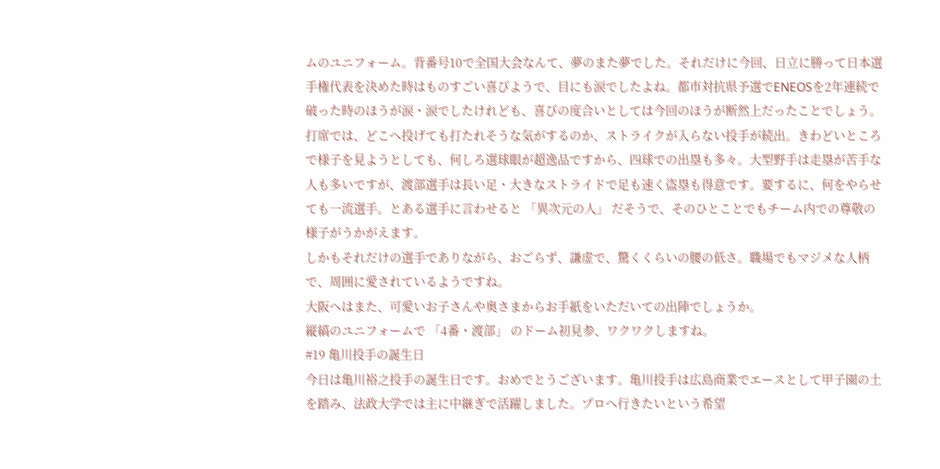ムのユニフォーム。背番号10で全国大会なんて、夢のまた夢でした。それだけに今回、日立に勝って日本選手権代表を決めた時はものすごい喜びようで、目にも涙でしたよね。都市対抗県予選でENEOSを2年連続で破った時のほうが涙・涙でしたけれども、喜びの度合いとしては今回のほうが断然上だったことでしょう。
打席では、どこへ投げても打たれそうな気がするのか、ストライクが入らない投手が続出。きわどいところで様子を見ようとしても、何しろ選球眼が超逸品ですから、四球での出塁も多々。大型野手は走塁が苦手な人も多いですが、渡部選手は長い足・大きなストライドで足も速く盗塁も得意です。要するに、何をやらせても一流選手。とある選手に言わせると 「異次元の人」 だそうで、そのひとことでもチーム内での尊敬の様子がうかがえます。
しかもそれだけの選手でありながら、おごらず、謙虚で、驚くくらいの腰の低さ。職場でもマジメな人柄で、周囲に愛されているようですね。
大阪へはまた、可愛いお子さんや奥さまからお手紙をいただいての出陣でしょうか。
縦縞のユニフォームで 「4番・渡部」 のドーム初見参、ワクワクしますね。
#19 亀川投手の誕生日
今日は亀川裕之投手の誕生日です。おめでとうございます。亀川投手は広島商業でエースとして甲子園の土を踏み、法政大学では主に中継ぎで活躍しました。プロへ行きたいという希望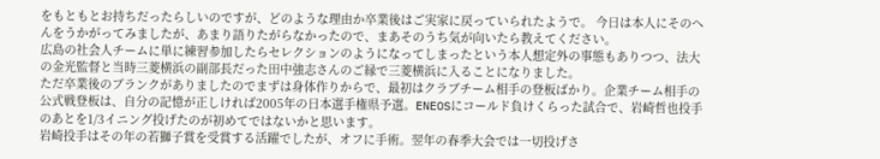をもともとお持ちだったらしいのですが、どのような理由か卒業後はご実家に戻っていられたようで。 今日は本人にそのへんをうかがってみましたが、あまり語りたがらなかったので、まあそのうち気が向いたら教えてください。
広島の社会人チームに単に練習参加したらセレクションのようになってしまったという本人想定外の事態もありつつ、法大の金光監督と当時三菱横浜の副部長だった田中強志さんのご縁で三菱横浜に入ることになりました。
ただ卒業後のブランクがありましたのでまずは身体作りからで、最初はクラブチーム相手の登板ばかり。企業チーム相手の公式戦登板は、自分の記憶が正しければ2005年の日本選手権県予選。ENEOSにコールド負けくらった試合で、岩崎哲也投手のあとを1/3イニング投げたのが初めてではないかと思います。
岩崎投手はその年の若獅子賞を受賞する活躍でしたが、オフに手術。翌年の春季大会では一切投げさ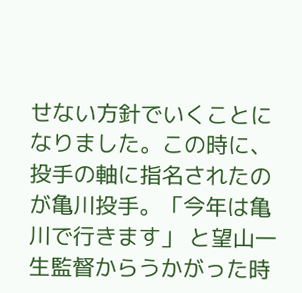せない方針でいくことになりました。この時に、投手の軸に指名されたのが亀川投手。「今年は亀川で行きます」 と望山一生監督からうかがった時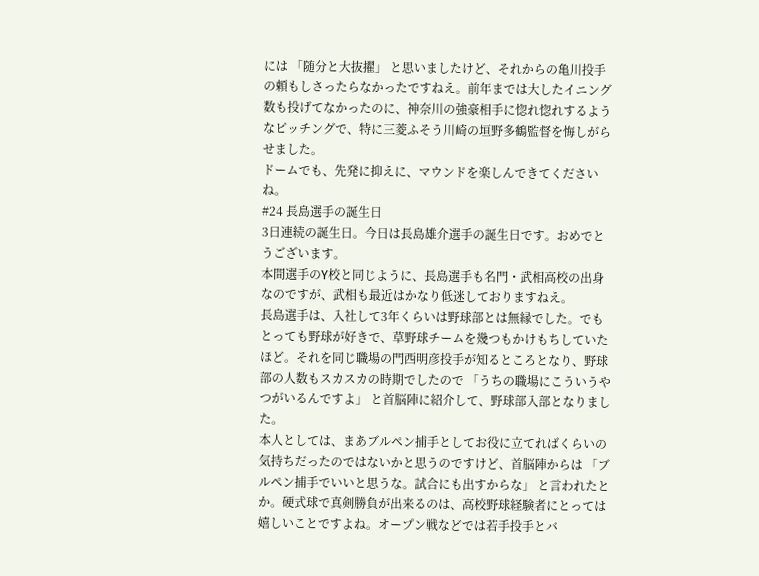には 「随分と大抜擢」 と思いましたけど、それからの亀川投手の頼もしさったらなかったですねえ。前年までは大したイニング数も投げてなかったのに、神奈川の強豪相手に惚れ惚れするようなピッチングで、特に三菱ふそう川崎の垣野多鶴監督を悔しがらせました。
ドームでも、先発に抑えに、マウンドを楽しんできてくださいね。
#24 長島選手の誕生日
3日連続の誕生日。今日は長島雄介選手の誕生日です。おめでとうございます。
本間選手のY校と同じように、長島選手も名門・武相高校の出身なのですが、武相も最近はかなり低迷しておりますねえ。
長島選手は、入社して3年くらいは野球部とは無縁でした。でもとっても野球が好きで、草野球チームを幾つもかけもちしていたほど。それを同じ職場の門西明彦投手が知るところとなり、野球部の人数もスカスカの時期でしたので 「うちの職場にこういうやつがいるんですよ」 と首脳陣に紹介して、野球部入部となりました。
本人としては、まあブルペン捕手としてお役に立てればくらいの気持ちだったのではないかと思うのですけど、首脳陣からは 「ブルペン捕手でいいと思うな。試合にも出すからな」 と言われたとか。硬式球で真剣勝負が出来るのは、高校野球経験者にとっては嬉しいことですよね。オープン戦などでは若手投手とバ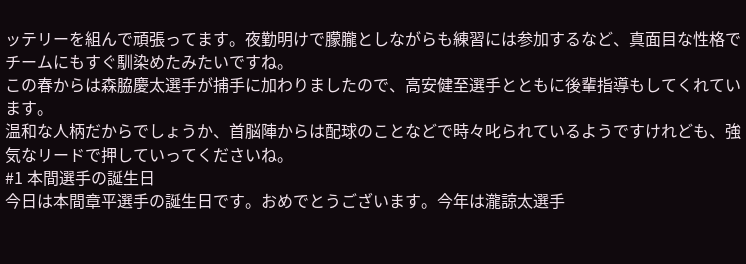ッテリーを組んで頑張ってます。夜勤明けで朦朧としながらも練習には参加するなど、真面目な性格でチームにもすぐ馴染めたみたいですね。
この春からは森脇慶太選手が捕手に加わりましたので、高安健至選手とともに後輩指導もしてくれています。
温和な人柄だからでしょうか、首脳陣からは配球のことなどで時々叱られているようですけれども、強気なリードで押していってくださいね。
#1 本間選手の誕生日
今日は本間章平選手の誕生日です。おめでとうございます。今年は瀧諒太選手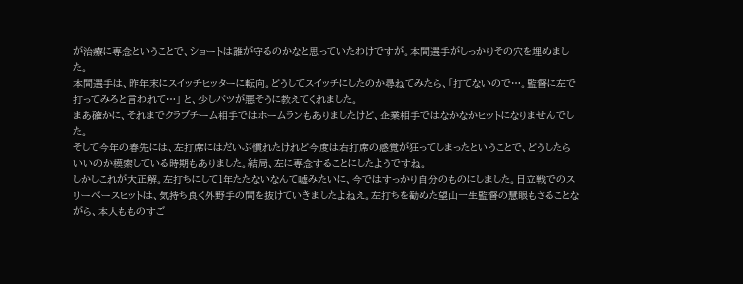が治療に専念ということで、ショートは誰が守るのかなと思っていたわけですが。本間選手がしっかりその穴を埋めました。
本間選手は、昨年末にスイッチヒッターに転向。どうしてスイッチにしたのか尋ねてみたら、「打てないので…。監督に左で打ってみろと言われて…」 と、少しバツが悪そうに教えてくれました。
まあ確かに、それまでクラブチーム相手ではホームランもありましたけど、企業相手ではなかなかヒットになりませんでした。
そして今年の春先には、左打席にはだいぶ慣れたけれど今度は右打席の感覚が狂ってしまったということで、どうしたらいいのか模索している時期もありました。結局、左に専念することにしたようですね。
しかしこれが大正解。左打ちにして1年たたないなんて嘘みたいに、今ではすっかり自分のものにしました。日立戦でのスリーベースヒットは、気持ち良く外野手の間を抜けていきましたよねえ。左打ちを勧めた望山一生監督の慧眼もさることながら、本人もものすご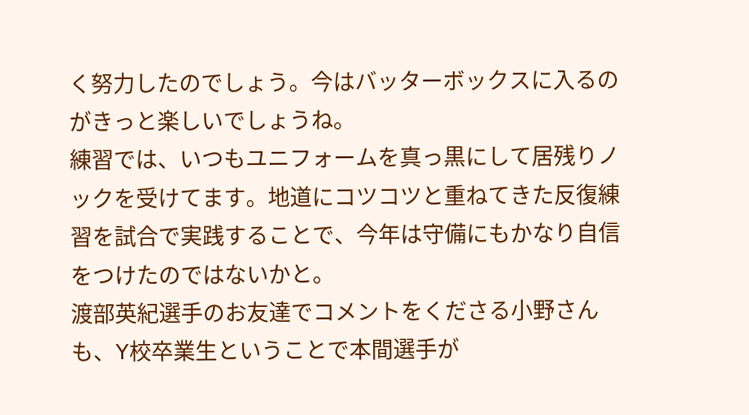く努力したのでしょう。今はバッターボックスに入るのがきっと楽しいでしょうね。
練習では、いつもユニフォームを真っ黒にして居残りノックを受けてます。地道にコツコツと重ねてきた反復練習を試合で実践することで、今年は守備にもかなり自信をつけたのではないかと。
渡部英紀選手のお友達でコメントをくださる小野さんも、Y校卒業生ということで本間選手が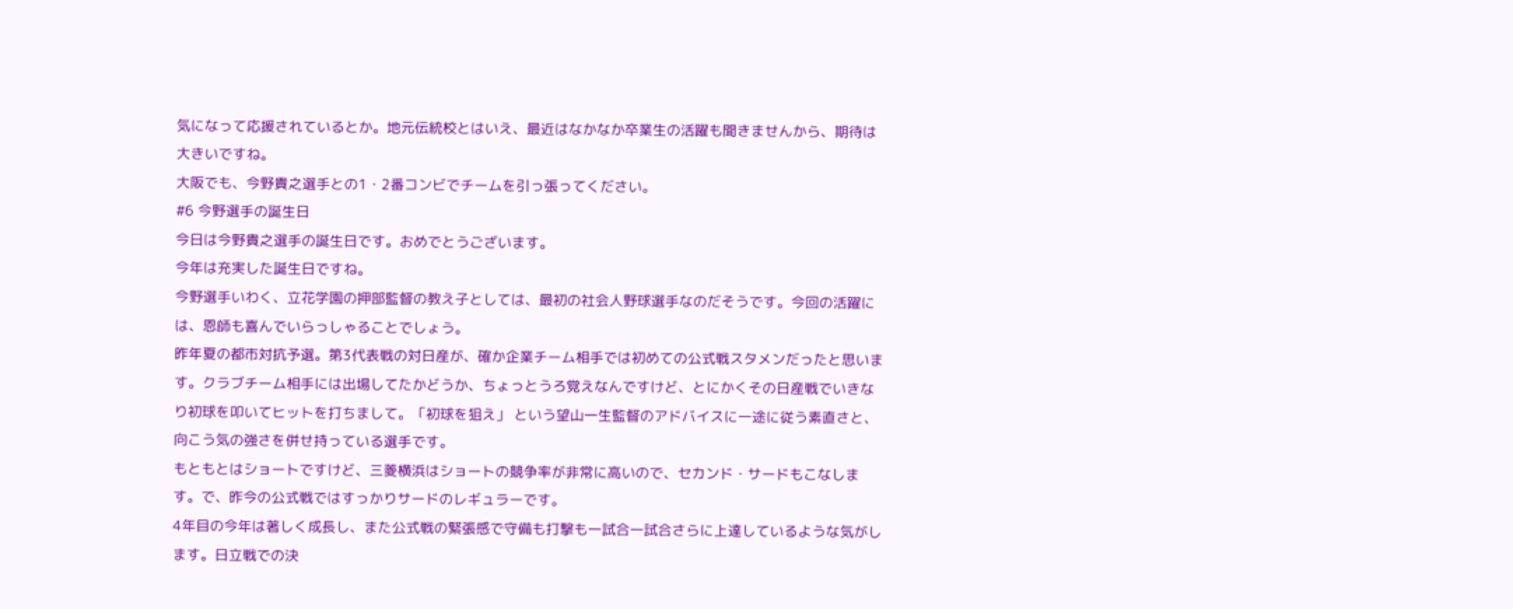気になって応援されているとか。地元伝統校とはいえ、最近はなかなか卒業生の活躍も聞きませんから、期待は大きいですね。
大阪でも、今野貴之選手との1・2番コンビでチームを引っ張ってください。
#6 今野選手の誕生日
今日は今野貴之選手の誕生日です。おめでとうございます。
今年は充実した誕生日ですね。
今野選手いわく、立花学園の押部監督の教え子としては、最初の社会人野球選手なのだそうです。今回の活躍には、恩師も喜んでいらっしゃることでしょう。
昨年夏の都市対抗予選。第3代表戦の対日産が、確か企業チーム相手では初めての公式戦スタメンだったと思います。クラブチーム相手には出場してたかどうか、ちょっとうろ覚えなんですけど、とにかくその日産戦でいきなり初球を叩いてヒットを打ちまして。「初球を狙え」 という望山一生監督のアドバイスに一途に従う素直さと、向こう気の強さを併せ持っている選手です。
もともとはショートですけど、三菱横浜はショートの競争率が非常に高いので、セカンド・サードもこなします。で、昨今の公式戦ではすっかりサードのレギュラーです。
4年目の今年は著しく成長し、また公式戦の緊張感で守備も打撃も一試合一試合さらに上達しているような気がします。日立戦での決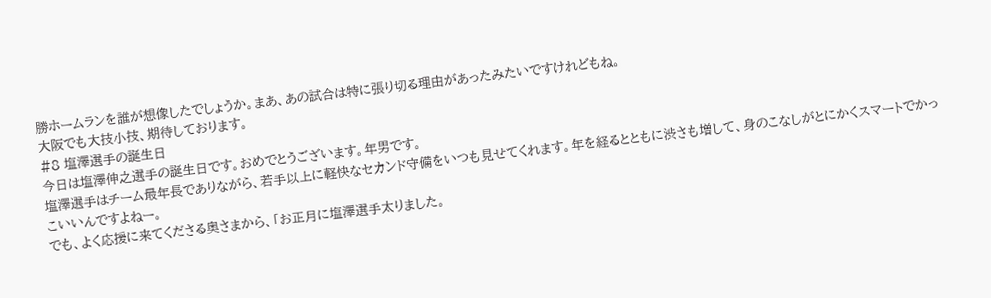勝ホームランを誰が想像したでしょうか。まあ、あの試合は特に張り切る理由があったみたいですけれどもね。
大阪でも大技小技、期待しております。
#8 塩澤選手の誕生日
今日は塩澤伸之選手の誕生日です。おめでとうございます。年男です。
塩澤選手はチーム最年長でありながら、若手以上に軽快なセカンド守備をいつも見せてくれます。年を経るとともに渋さも増して、身のこなしがとにかくスマートでかっこいいんですよねー。
でも、よく応援に来てくださる奥さまから、「お正月に塩澤選手太りました。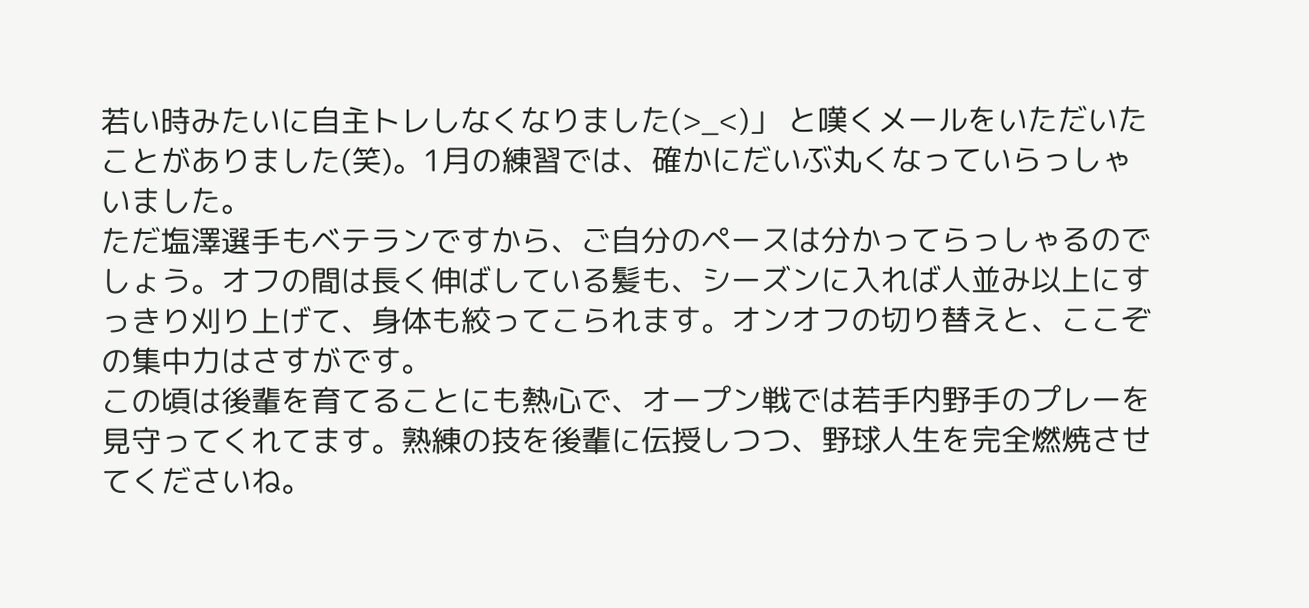若い時みたいに自主トレしなくなりました(>_<)」 と嘆くメールをいただいたことがありました(笑)。1月の練習では、確かにだいぶ丸くなっていらっしゃいました。
ただ塩澤選手もベテランですから、ご自分のペースは分かってらっしゃるのでしょう。オフの間は長く伸ばしている髪も、シーズンに入れば人並み以上にすっきり刈り上げて、身体も絞ってこられます。オンオフの切り替えと、ここぞの集中力はさすがです。
この頃は後輩を育てることにも熱心で、オープン戦では若手内野手のプレーを見守ってくれてます。熟練の技を後輩に伝授しつつ、野球人生を完全燃焼させてくださいね。